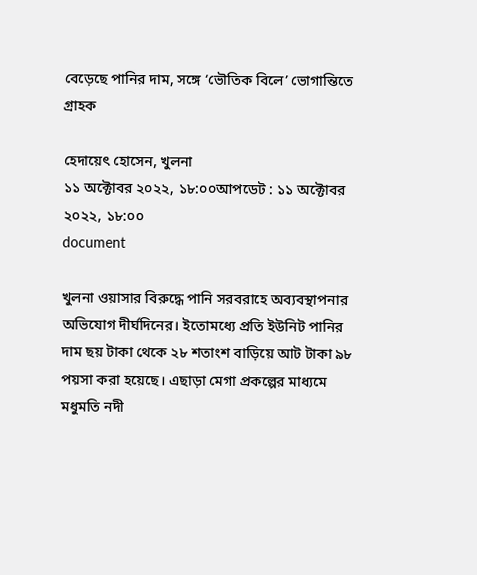বেড়েছে পানির দাম, সঙ্গে ‘ভৌতিক বিলে’ ভোগান্তিতে গ্রাহক

হেদায়েৎ হোসেন, খুলনা
১১ অক্টোবর ২০২২, ১৮:০০আপডেট : ১১ অক্টোবর ২০২২, ১৮:০০
document

খুলনা ওয়াসার বিরুদ্ধে পানি সরবরাহে অব্যবস্থাপনার অভিযোগ দীর্ঘদিনের। ইতোমধ্যে প্রতি ইউনিট পানির দাম ছয় টাকা থেকে ২৮ শতাংশ বাড়িয়ে আট টাকা ৯৮ পয়সা করা হয়েছে। এছাড়া মেগা প্রকল্পের মাধ্যমে মধুমতি নদী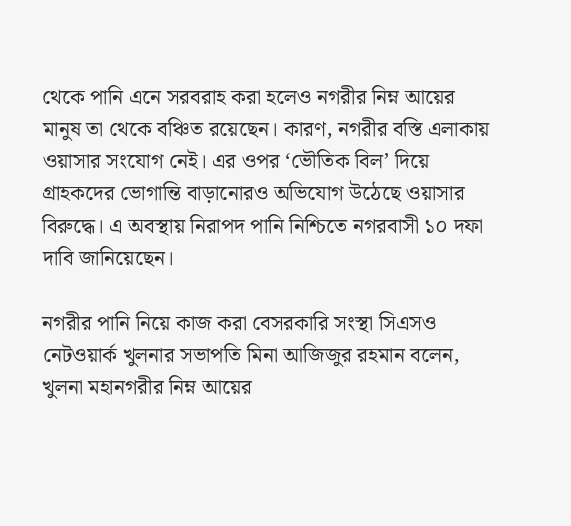থেকে পানি এনে সরবরাহ করা হলেও নগরীর নিম্ন আয়ের মানুষ তা থেকে বঞ্চিত রয়েছেন। কারণ, নগরীর বস্তি এলাকায় ওয়াসার সংযোগ নেই। এর ওপর ‘ভৌতিক বিল’ দিয়ে গ্রাহকদের ভোগান্তি বাড়ানোরও অভিযোগ উঠেছে ওয়াসার বিরুদ্ধে। এ অবস্থায় নিরাপদ পানি নিশ্চিতে নগরবাসী ১০ দফা দাবি জানিয়েছেন।

নগরীর পানি নিয়ে কাজ করা বেসরকারি সংস্থা সিএসও নেটওয়ার্ক খুলনার সভাপতি মিনা আজিজুর রহমান বলেন, খুলনা মহানগরীর নিম্ন আয়ের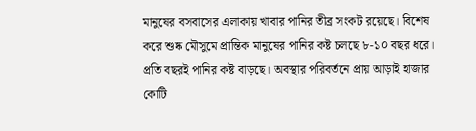মানুষের বসবাসের এলাকায় খাবার পানির তীব্র সংকট রয়েছে। বিশেষ করে শুষ্ক মৌসুমে প্রান্তিক মানুষের পানির কষ্ট চলছে ৮-১০ বছর ধরে। প্রতি বছরই পানির কষ্ট বাড়ছে। অবস্থার পরিবর্তনে প্রায় আড়াই হাজার কোটি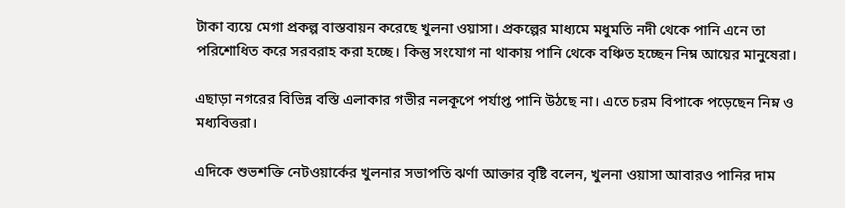টাকা ব্যয়ে মেগা প্রকল্প বাস্তবায়ন করেছে খুলনা ওয়াসা। প্রকল্পের মাধ্যমে মধুমতি নদী থেকে পানি এনে তা পরিশোধিত করে সরবরাহ করা হচ্ছে। কিন্তু সংযোগ না থাকায় পানি থেকে বঞ্চিত হচ্ছেন নিম্ন আয়ের মানুষেরা।

এছাড়া নগরের বিভিন্ন বস্তি এলাকার গভীর নলকূপে পর্যাপ্ত পানি উঠছে না। এতে চরম বিপাকে পড়েছেন নিম্ন ও মধ্যবিত্তরা।

এদিকে শুভশক্তি নেটওয়ার্কের খুলনার সভাপতি ঝর্ণা আক্তার বৃষ্টি বলেন, খুলনা ওয়াসা আবারও পানির দাম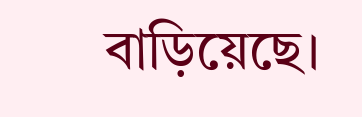বাড়িয়েছে।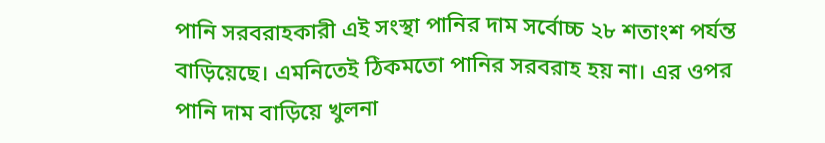পানি সরবরাহকারী এই সংস্থা পানির দাম সর্বোচ্চ ২৮ শতাংশ পর্যন্ত বাড়িয়েছে। এমনিতেই ঠিকমতো পানির সরবরাহ হয় না। এর ওপর পানি দাম বাড়িয়ে খুলনা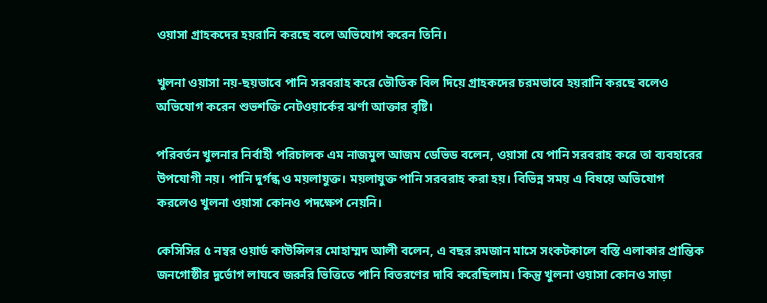ওয়াসা গ্রাহকদের হয়রানি করছে বলে অভিযোগ করেন তিনি।

খুলনা ওয়াসা নয়-ছয়ভাবে পানি সরবরাহ করে ভৌতিক বিল দিয়ে গ্রাহকদের চরমভাবে হয়রানি করছে বলেও অভিযোগ করেন শুভশক্তি নেটওয়ার্কের ঝর্ণা আক্তার বৃষ্টি।

পরিবর্তন খুলনার নির্বাহী পরিচালক এম নাজমুল আজম ডেভিড বলেন, ওয়াসা যে পানি সরবরাহ করে তা ব্যবহারের উপযোগী নয়। পানি দুর্গন্ধ ও ময়লাযুক্ত। ময়লাযুক্ত পানি সরবরাহ করা হয়। বিভিন্ন সময় এ বিষয়ে অভিযোগ করলেও খুলনা ওয়াসা কোনও পদক্ষেপ নেয়নি।

কেসিসির ৫ নম্বর ওয়ার্ড কাউন্সিলর মোহাম্মদ আলী বলেন, এ বছর রমজান মাসে সংকটকালে বস্তি এলাকার প্রান্তিক জনগোষ্ঠীর দুর্ভোগ লাঘবে জরুরি ভিত্তিতে পানি বিতরণের দাবি করেছিলাম। কিন্তু খুলনা ওয়াসা কোনও সাড়া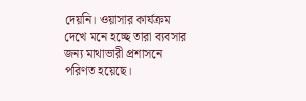দেয়নি। ওয়াসার কার্যক্রম দেখে মনে হচ্ছে তারা ব্যবসার জন্য মাথাভারী প্রশাসনে পরিণত হয়েছে।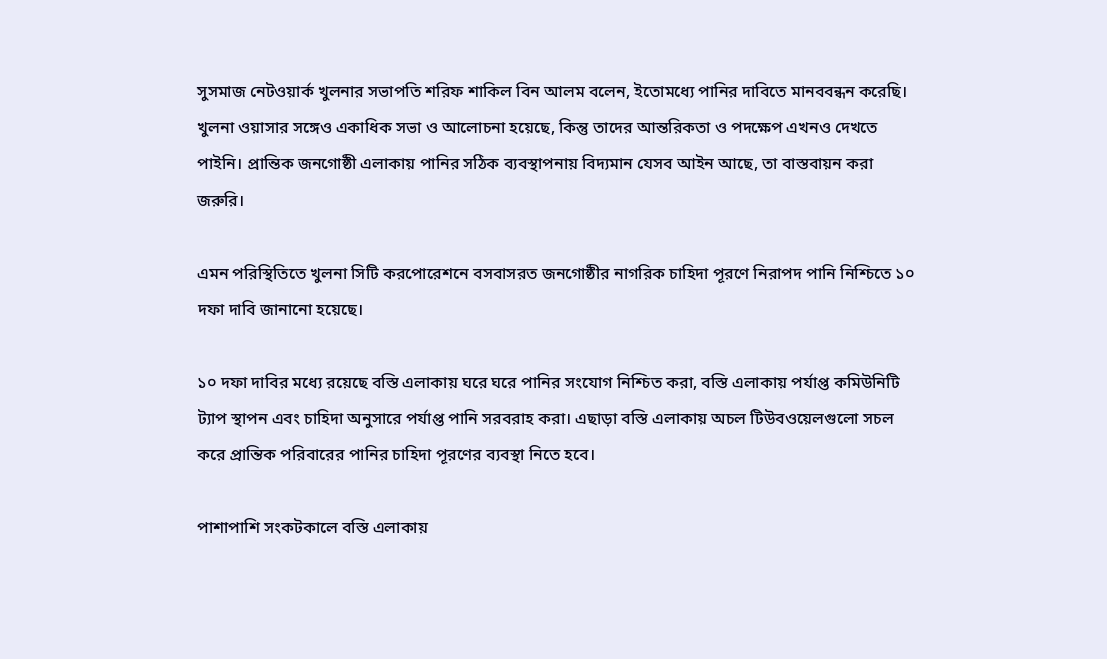সুসমাজ নেটওয়ার্ক খুলনার সভাপতি শরিফ শাকিল বিন আলম বলেন, ইতোমধ্যে পানির দাবিতে মানববন্ধন করেছি। খুলনা ওয়াসার সঙ্গেও একাধিক সভা ও আলোচনা হয়েছে, কিন্তু তাদের আন্তরিকতা ও পদক্ষেপ এখনও দেখতে পাইনি। প্রান্তিক জনগোষ্ঠী এলাকায় পানির সঠিক ব্যবস্থাপনায় বিদ্যমান যেসব আইন আছে, তা বাস্তবায়ন করা জরুরি।

এমন পরিস্থিতিতে খুলনা সিটি করপোরেশনে বসবাসরত জনগোষ্ঠীর নাগরিক চাহিদা পূরণে নিরাপদ পানি নিশ্চিতে ১০ দফা দাবি জানানো হয়েছে।

১০ দফা দাবির মধ্যে রয়েছে বস্তি এলাকায় ঘরে ঘরে পানির সংযোগ নিশ্চিত করা, বস্তি এলাকায় পর্যাপ্ত কমিউনিটি ট্যাপ স্থাপন এবং চাহিদা অনুসারে পর্যাপ্ত পানি সরবরাহ করা। এছাড়া বস্তি এলাকায় অচল টিউবওয়েলগুলো সচল করে প্রান্তিক পরিবারের পানির চাহিদা পূরণের ব্যবস্থা নিতে হবে।

পাশাপাশি সংকটকালে বস্তি এলাকায়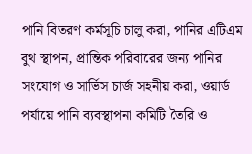পানি বিতরণ কর্মসূচি চালু করা, পানির এটিএম বুথ স্থাপন, প্রান্তিক পরিবারের জন্য পানির সংযোগ ও সার্ভিস চার্জ সহনীয় করা, ওয়ার্ড পর্যায়ে পানি ব্যবস্থাপনা কমিটি তৈরি ও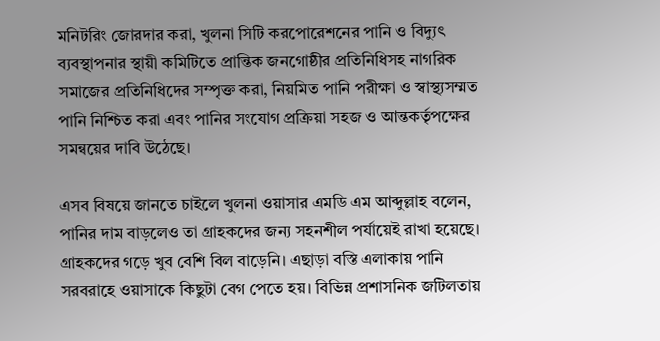মনিটরিং জোরদার করা, খুলনা সিটি করপোরেশনের পানি ও বিদ্যুৎ ব্যবস্থাপনার স্থায়ী কমিটিতে প্রান্তিক জনগোষ্ঠীর প্রতিনিধিসহ নাগরিক সমাজের প্রতিনিধিদের সম্পৃক্ত করা, নিয়মিত পানি পরীক্ষা ও স্বাস্থ্যসম্মত পানি নিশ্চিত করা এবং পানির সংযোগ প্রক্রিয়া সহজ ও আন্তকর্তৃপক্ষের সমন্বয়ের দাবি উঠেছে।

এসব বিষয়ে জানতে চাইলে খুলনা ওয়াসার এমডি এম আব্দুল্লাহ বলেন, পানির দাম বাড়লেও তা গ্রাহকদের জন্য সহনশীল পর্যায়েই রাখা হয়েছে। গ্রাহকদের গড়ে খুব বেশি বিল বাড়েনি। এছাড়া বস্তি এলাকায় পানি সরবরাহে ওয়াসাকে কিছুটা বেগ পেতে হয়। বিভিন্ন প্রশাসনিক জটিলতায়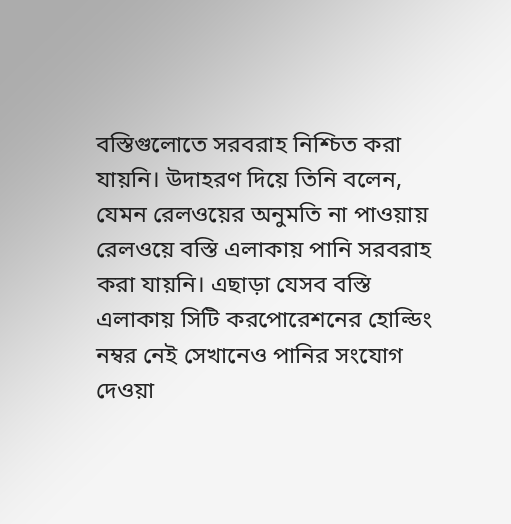বস্তিগুলোতে সরবরাহ নিশ্চিত করা যায়নি। উদাহরণ দিয়ে তিনি বলেন, যেমন রেলওয়ের অনুমতি না পাওয়ায় রেলওয়ে বস্তি এলাকায় পানি সরবরাহ করা যায়নি। এছাড়া যেসব বস্তি এলাকায় সিটি করপোরেশনের হোল্ডিং নম্বর নেই সেখানেও পানির সংযোগ দেওয়া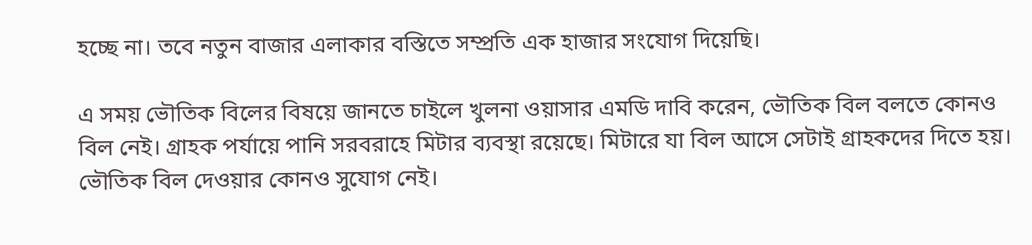হচ্ছে না। তবে নতুন বাজার এলাকার বস্তিতে সম্প্রতি এক হাজার সংযোগ দিয়েছি।

এ সময় ভৌতিক বিলের বিষয়ে জানতে চাইলে খুলনা ওয়াসার এমডি দাবি করেন, ভৌতিক বিল বলতে কোনও বিল নেই। গ্রাহক পর্যায়ে পানি সরবরাহে মিটার ব্যবস্থা রয়েছে। মিটারে যা বিল আসে সেটাই গ্রাহকদের দিতে হয়। ভৌতিক বিল দেওয়ার কোনও সুযোগ নেই।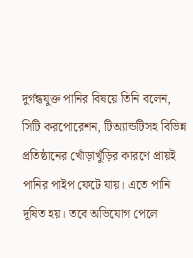দুর্গন্ধযুক্ত পানির বিষয়ে তিনি বলেন, সিটি করপোরেশন, টিঅ্যান্ডটিসহ বিভিন্ন প্রতিষ্ঠানের খোঁড়াখুঁড়ির কারণে প্রায়ই পানির পাইপ ফেটে যায়। এতে পানি দূষিত হয়। তবে অভিযোগ পেলে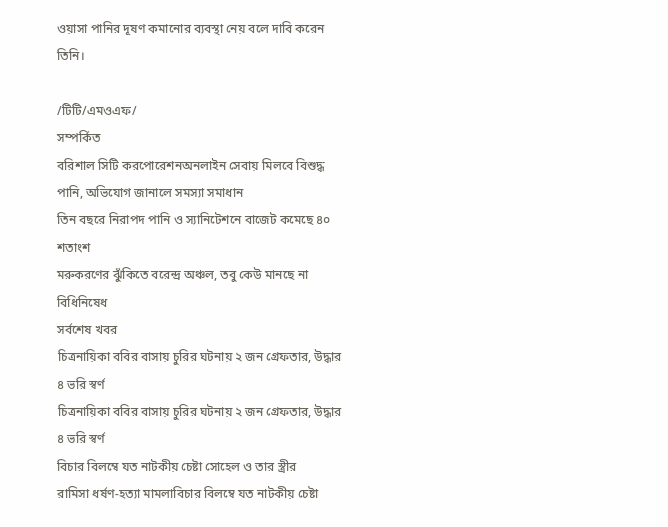ওয়াসা পানির দূষণ কমানোর ব্যবস্থা নেয় বলে দাবি করেন তিনি।

/টিটি/এমওএফ/
সম্পর্কিত
বরিশাল সিটি করপোরেশনঅনলাইন সেবায় মিলবে বিশুদ্ধ পানি, অভিযোগ জানালে সমস্যা সমাধান
তিন বছরে নিরাপদ পানি ও স্যানিটেশনে বাজেট কমেছে ৪০ শতাংশ
মরুকরণের ঝুঁকিতে বরেন্দ্র অঞ্চল, তবু কেউ মানছে না বিধিনিষেধ
সর্বশেষ খবর
চিত্রনায়িকা ববির বাসায় চুরির ঘটনায় ২ জন গ্রেফতার, উদ্ধার ৪ ভরি স্বর্ণ
চিত্রনায়িকা ববির বাসায় চুরির ঘটনায় ২ জন গ্রেফতার, উদ্ধার ৪ ভরি স্বর্ণ
বিচার বিলম্বে যত নাটকীয় চেষ্টা সোহেল ও তার স্ত্রীর
রামিসা ধর্ষণ-হত্যা মামলাবিচার বিলম্বে যত নাটকীয় চেষ্টা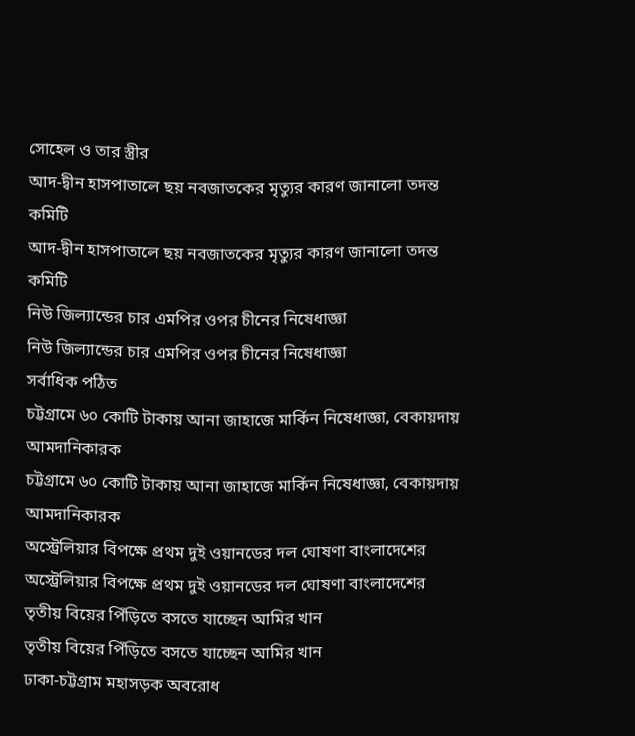সোহেল ও তার স্ত্রীর
আদ-দ্বীন হাসপাতালে ছয় নবজাতকের মৃত্যুর কারণ জানালো তদন্ত কমিটি
আদ-দ্বীন হাসপাতালে ছয় নবজাতকের মৃত্যুর কারণ জানালো তদন্ত কমিটি
নিউ জিল্যান্ডের চার এমপির ওপর চীনের নিষেধাজ্ঞা
নিউ জিল্যান্ডের চার এমপির ওপর চীনের নিষেধাজ্ঞা
সর্বাধিক পঠিত
চট্টগ্রামে ৬০ কোটি টাকায় আনা জাহাজে মার্কিন নিষেধাজ্ঞা, বেকায়দায় আমদানিকারক
চট্টগ্রামে ৬০ কোটি টাকায় আনা জাহাজে মার্কিন নিষেধাজ্ঞা, বেকায়দায় আমদানিকারক
অস্ট্রেলিয়ার বিপক্ষে প্রথম দুই ওয়ানডের দল ঘোষণা বাংলাদেশের
অস্ট্রেলিয়ার বিপক্ষে প্রথম দুই ওয়ানডের দল ঘোষণা বাংলাদেশের
তৃতীয় বিয়ের পিঁড়িতে বসতে যাচ্ছেন আমির খান
তৃতীয় বিয়ের পিঁড়িতে বসতে যাচ্ছেন আমির খান
ঢাকা-চট্টগ্রাম মহাসড়ক অবরোধ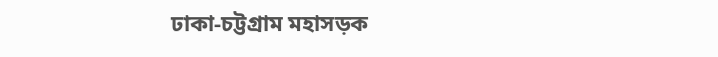ঢাকা-চট্টগ্রাম মহাসড়ক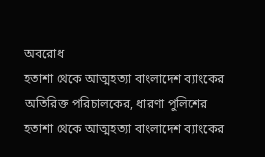অবরোধ
হতাশা থেকে আত্মহত্যা বাংলাদেশ ব্যাংকের অতিরিক্ত পরিচালকের, ধারণা পুলিশের
হতাশা থেকে আত্মহত্যা বাংলাদেশ ব্যাংকের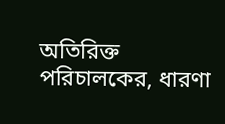অতিরিক্ত পরিচালকের, ধারণা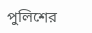পুলিশের